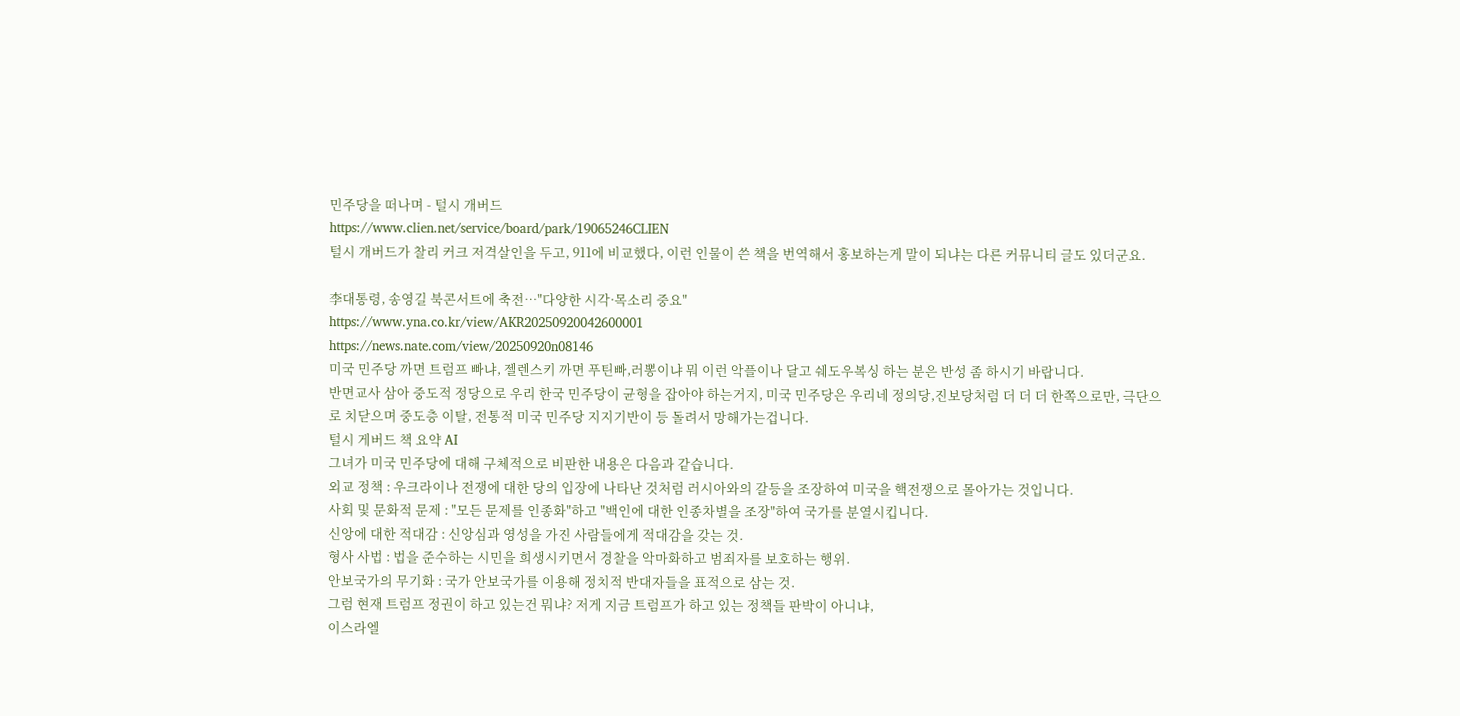민주당을 떠나며 - 털시 개버드
https://www.clien.net/service/board/park/19065246CLIEN
털시 개버드가 찰리 커크 저격살인을 두고, 911에 비교했다, 이런 인물이 쓴 책을 번역해서 홍보하는게 말이 되냐는 다른 커뮤니티 글도 있더군요.

李대통령, 송영길 북콘서트에 축전…"다양한 시각·목소리 중요"
https://www.yna.co.kr/view/AKR20250920042600001
https://news.nate.com/view/20250920n08146
미국 민주당 까면 트럼프 빠냐, 젤렌스키 까면 푸틴빠,러뽕이냐 뭐 이런 악플이나 달고 쉐도우복싱 하는 분은 반성 좀 하시기 바랍니다.
반면교사 삼아 중도적 정당으로 우리 한국 민주당이 균형을 잡아야 하는거지, 미국 민주당은 우리네 정의당,진보당처럼 더 더 더 한쪽으로만, 극단으로 치닫으며 중도층 이탈, 전통적 미국 민주당 지지기반이 등 돌려서 망해가는겁니다.
털시 게버드 책 요약 AI
그녀가 미국 민주당에 대해 구체적으로 비판한 내용은 다음과 같습니다.
외교 정책 : 우크라이나 전쟁에 대한 당의 입장에 나타난 것처럼 러시아와의 갈등을 조장하여 미국을 핵전쟁으로 몰아가는 것입니다.
사회 및 문화적 문제 : "모든 문제를 인종화"하고 "백인에 대한 인종차별을 조장"하여 국가를 분열시킵니다.
신앙에 대한 적대감 : 신앙심과 영성을 가진 사람들에게 적대감을 갖는 것.
형사 사법 : 법을 준수하는 시민을 희생시키면서 경찰을 악마화하고 범죄자를 보호하는 행위.
안보국가의 무기화 : 국가 안보국가를 이용해 정치적 반대자들을 표적으로 삼는 것.
그럼 현재 트럼프 정권이 하고 있는건 뭐냐? 저게 지금 트럼프가 하고 있는 정책들 판박이 아니냐,
이스라엘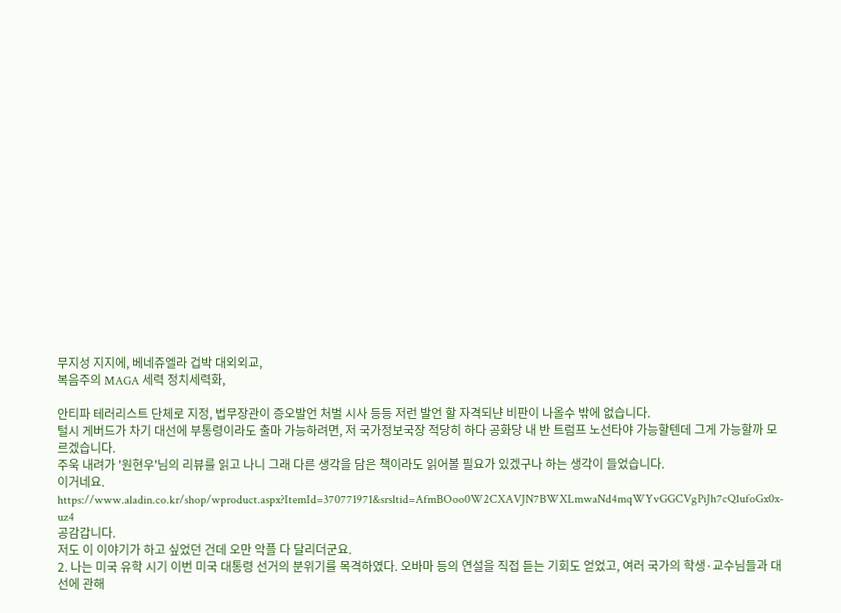무지성 지지에, 베네쥬엘라 겁박 대외외교,
복음주의 MAGA 세력 정치세력화,

안티파 테러리스트 단체로 지정, 법무장관이 증오발언 처벌 시사 등등 저런 발언 할 자격되냔 비판이 나올수 밖에 없습니다.
털시 게버드가 차기 대선에 부통령이라도 출마 가능하려면, 저 국가정보국장 적당히 하다 공화당 내 반 트럼프 노선타야 가능할텐데 그게 가능할까 모르겠습니다.
주욱 내려가 '원현우'님의 리뷰를 읽고 나니 그래 다른 생각을 담은 책이라도 읽어볼 필요가 있겠구나 하는 생각이 들었습니다.
이거네요.
https://www.aladin.co.kr/shop/wproduct.aspx?ItemId=370771971&srsltid=AfmBOoo0W2CXAVJN7BWXLmwaNd4mqWYvGGCVgPiJh7cQ1ufoGx0x-uz4
공감갑니다.
저도 이 이야기가 하고 싶었던 건데 오만 악플 다 달리더군요.
2. 나는 미국 유학 시기 이번 미국 대통령 선거의 분위기를 목격하였다. 오바마 등의 연설을 직접 듣는 기회도 얻었고, 여러 국가의 학생·교수님들과 대선에 관해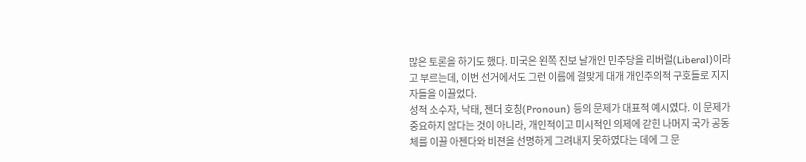많은 토론을 하기도 했다. 미국은 왼쪽 진보 날개인 민주당을 리버럴(Liberal)이라고 부르는데, 이번 선거에서도 그런 이름에 걸맞게 대개 개인주의적 구호들로 지지자들을 이끌었다.
성적 소수자, 낙태, 젠더 호칭(Pronoun) 등의 문제가 대표적 예시였다. 이 문제가 중요하지 않다는 것이 아니라, 개인적이고 미시적인 의제에 갇힌 나머지 국가 공동체를 이끌 아젠다와 비젼을 선명하게 그려내지 못하였다는 데에 그 문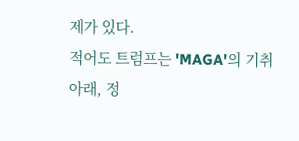제가 있다.
적어도 트럼프는 'MAGA'의 기취 아래, 정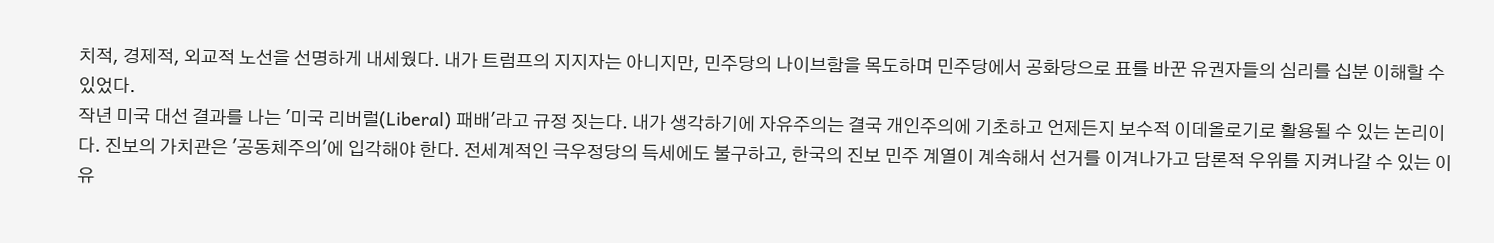치적, 경제적, 외교적 노선을 선명하게 내세웠다. 내가 트럼프의 지지자는 아니지만, 민주당의 나이브함을 목도하며 민주당에서 공화당으로 표를 바꾼 유권자들의 심리를 십분 이해할 수 있었다.
작년 미국 대선 결과를 나는 '미국 리버럴(Liberal) 패배'라고 규정 짓는다. 내가 생각하기에 자유주의는 결국 개인주의에 기초하고 언제든지 보수적 이데올로기로 활용될 수 있는 논리이다. 진보의 가치관은 '공동체주의'에 입각해야 한다. 전세계적인 극우정당의 득세에도 불구하고, 한국의 진보 민주 계열이 계속해서 선거를 이겨나가고 담론적 우위를 지켜나갈 수 있는 이유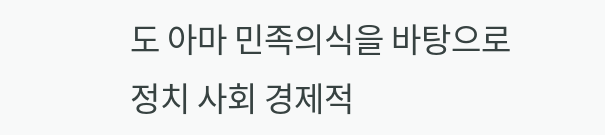도 아마 민족의식을 바탕으로 정치 사회 경제적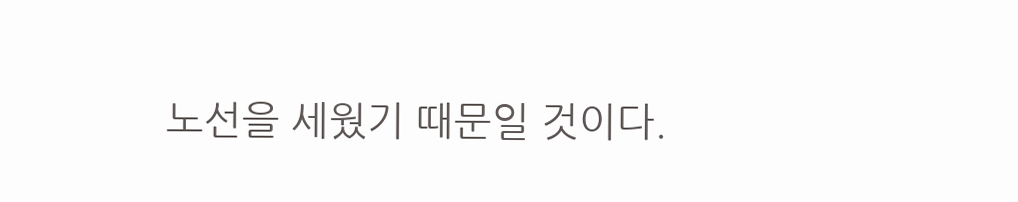노선을 세웠기 때문일 것이다.